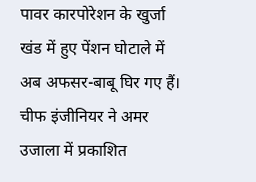पावर कारपोरेशन के खुर्जा खंड में हुए पेंशन घोटाले में अब अफसर-बाबू घिर गए हैं। चीफ इंजीनियर ने अमर उजाला में प्रकाशित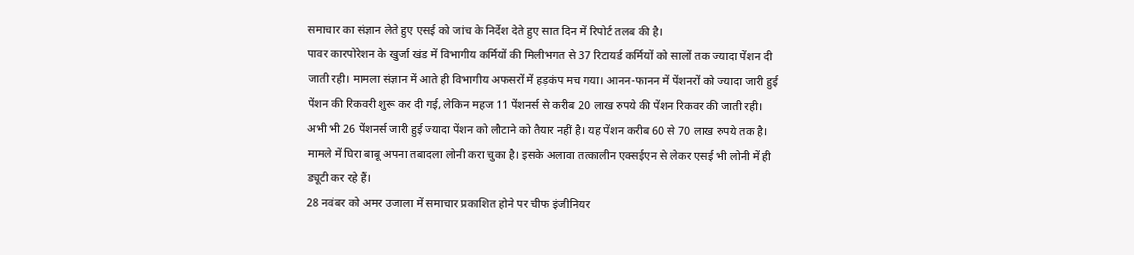समाचार का संज्ञान लेते हुए एसई को जांच के निर्देश देते हुए सात दिन में रिपोर्ट तलब की है।
पावर कारपोरेशन के खुर्जा खंड में विभागीय कर्मियों की मिलीभगत से 37 रिटायर्ड कर्मियों को सालों तक ज्यादा पेंशन दी जाती रही। मामला संज्ञान में आते ही विभागीय अफसरों में हड़कंप मच गया। आनन-फानन में पेंशनरों को ज्यादा जारी हुई पेंशन की रिकवरी शुरू कर दी गई, लेकिन महज 11 पेंशनर्स से करीब 20 लाख रुपये की पेंशन रिकवर की जाती रही।
अभी भी 26 पेंशनर्स जारी हुई ज्यादा पेंशन को लौटाने को तैयार नहीं है। यह पेंशन करीब 60 से 70 लाख रुपये तक है। मामले में घिरा बाबू अपना तबादला लोनी करा चुका है। इसके अलावा तत्कालीन एक्सईएन से लेकर एसई भी लोनी में ही ड्यूटी कर रहे हैं।
28 नवंबर को अमर उजाला में समाचार प्रकाशित होने पर चीफ इंजीनियर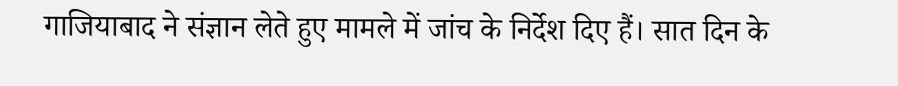गाजियाबाद ने संज्ञान लेते हुए मामले में जांच के निर्देश दिए हैं। सात दिन के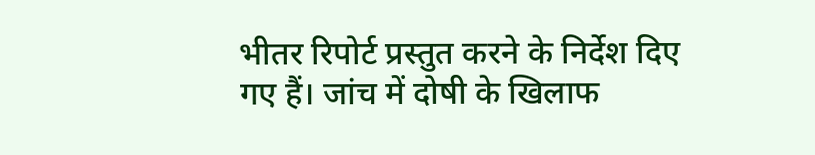भीतर रिपोर्ट प्रस्तुत करने के निर्देश दिए गए हैं। जांच में दोषी के खिलाफ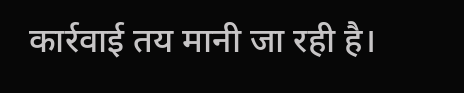कार्रवाई तय मानी जा रही है।